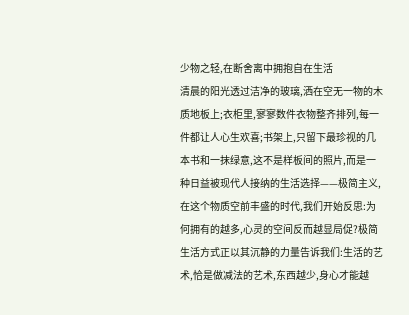少物之轻,在断舍离中拥抱自在生活
清晨的阳光透过洁净的玻璃,洒在空无一物的木质地板上;衣柜里,寥寥数件衣物整齐排列,每一件都让人心生欢喜;书架上,只留下最珍视的几本书和一抹绿意,这不是样板间的照片,而是一种日益被现代人接纳的生活选择——极简主义,在这个物质空前丰盛的时代,我们开始反思:为何拥有的越多,心灵的空间反而越显局促?极简生活方式正以其沉静的力量告诉我们:生活的艺术,恰是做减法的艺术,东西越少,身心才能越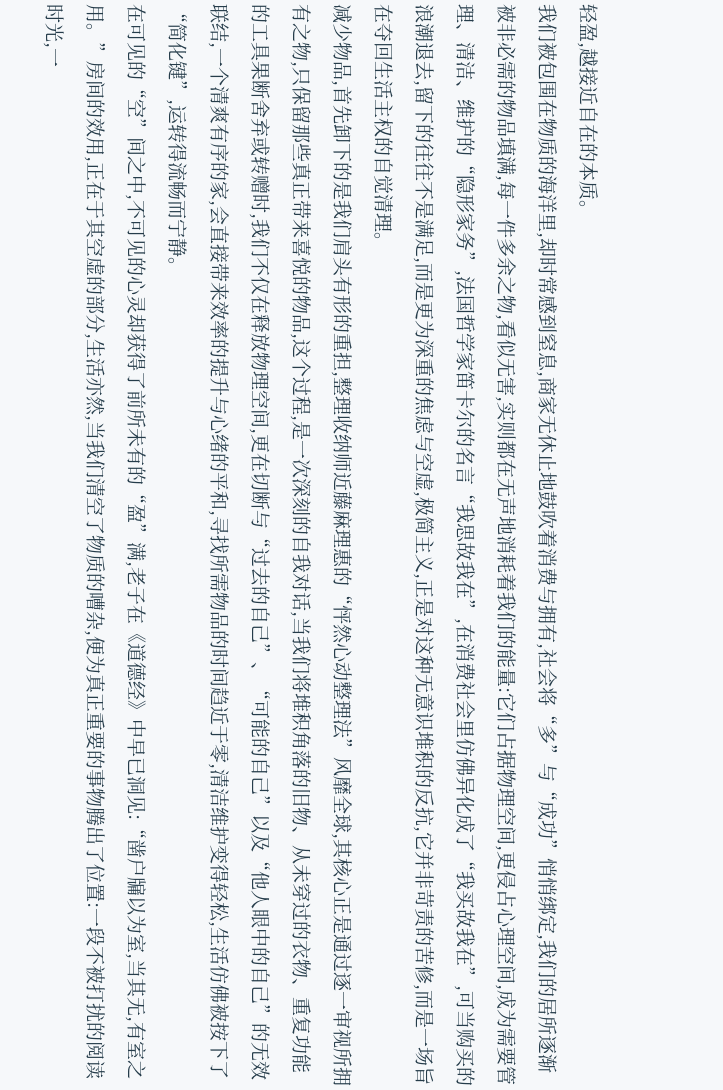轻盈,越接近自在的本质。
我们被包围在物质的海洋里,却时常感到窒息,商家无休止地鼓吹着消费与拥有,社会将“多”与“成功”悄悄绑定,我们的居所逐渐被非必需的物品填满,每一件多余之物,看似无害,实则都在无声地消耗着我们的能量:它们占据物理空间,更侵占心理空间,成为需要管理、清洁、维护的“隐形家务”,法国哲学家笛卡尔的名言“我思故我在”,在消费社会里仿佛异化成了“我买故我在”,可当购买的浪潮退去,留下的往往不是满足,而是更为深重的焦虑与空虚,极简主义,正是对这种无意识堆积的反抗,它并非苛责的苦修,而是一场旨在夺回生活主权的自觉清理。
减少物品,首先卸下的是我们肩头有形的重担,整理收纳师近藤麻理惠的“怦然心动整理法”风靡全球,其核心正是通过逐一审视所拥有之物,只保留那些真正带来喜悦的物品,这个过程,是一次深刻的自我对话,当我们将堆积角落的旧物、从未穿过的衣物、重复功能的工具果断舍弃或转赠时,我们不仅在释放物理空间,更在切断与“过去的自己”、“可能的自己”以及“他人眼中的自己”的无效联结,一个清爽有序的家,会直接带来效率的提升与心绪的平和,寻找所需物品的时间趋近于零,清洁维护变得轻松,生活仿佛被按下了“简化键”,运转得流畅而宁静。
在可见的“空”间之中,不可见的心灵却获得了前所未有的“盈”满,老子在《道德经》中早已洞见:“凿户牖以为室,当其无,有室之用。”房间的效用,正在于其空虚的部分,生活亦然,当我们清空了物质的嘈杂,便为真正重要的事物腾出了位置:一段不被打扰的阅读时光,一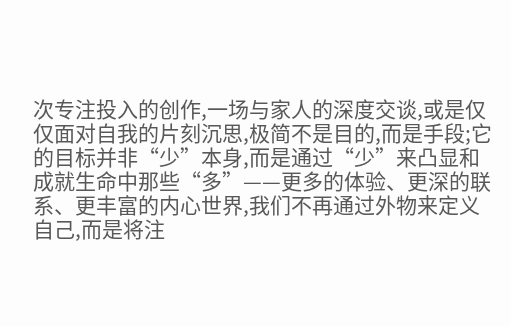次专注投入的创作,一场与家人的深度交谈,或是仅仅面对自我的片刻沉思,极简不是目的,而是手段;它的目标并非“少”本身,而是通过“少”来凸显和成就生命中那些“多”——更多的体验、更深的联系、更丰富的内心世界,我们不再通过外物来定义自己,而是将注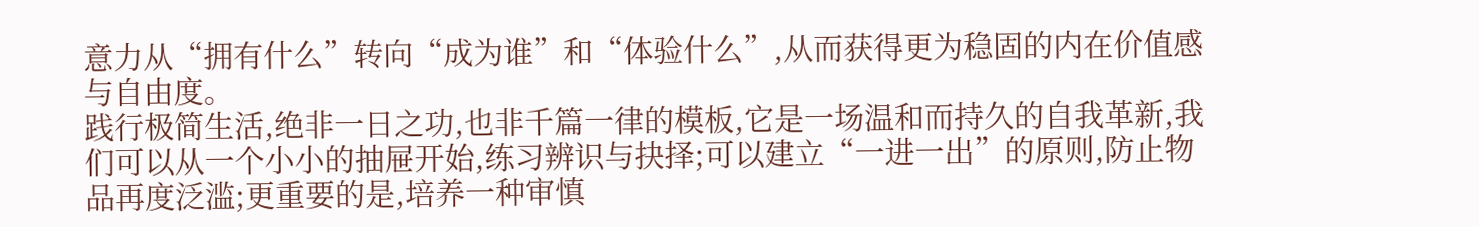意力从“拥有什么”转向“成为谁”和“体验什么”,从而获得更为稳固的内在价值感与自由度。
践行极简生活,绝非一日之功,也非千篇一律的模板,它是一场温和而持久的自我革新,我们可以从一个小小的抽屉开始,练习辨识与抉择;可以建立“一进一出”的原则,防止物品再度泛滥;更重要的是,培养一种审慎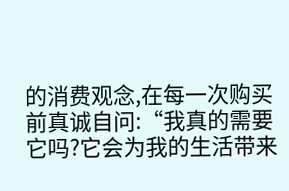的消费观念,在每一次购买前真诚自问:“我真的需要它吗?它会为我的生活带来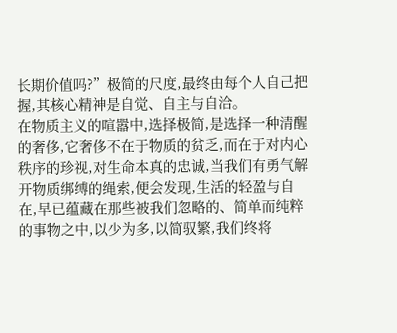长期价值吗?”极简的尺度,最终由每个人自己把握,其核心精神是自觉、自主与自洽。
在物质主义的喧嚣中,选择极简,是选择一种清醒的奢侈,它奢侈不在于物质的贫乏,而在于对内心秩序的珍视,对生命本真的忠诚,当我们有勇气解开物质绑缚的绳索,便会发现,生活的轻盈与自在,早已蕴藏在那些被我们忽略的、简单而纯粹的事物之中,以少为多,以简驭繁,我们终将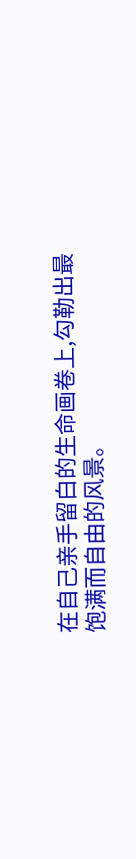在自己亲手留白的生命画卷上,勾勒出最饱满而自由的风景。